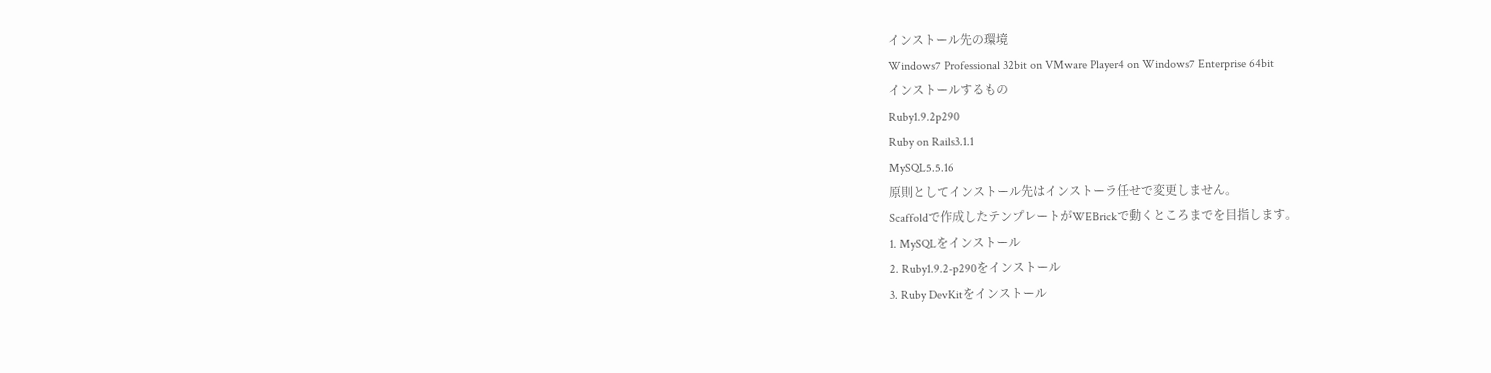インストール先の環境
Windows7 Professional 32bit on VMware Player4 on Windows7 Enterprise 64bit
インストールするもの
Ruby1.9.2p290
Ruby on Rails3.1.1
MySQL5.5.16
原則としてインストール先はインストーラ任せで変更しません。
Scaffoldで作成したテンプレートがWEBrickで動くところまでを目指します。
1. MySQLをインストール
2. Ruby1.9.2-p290をインストール
3. Ruby DevKitをインストール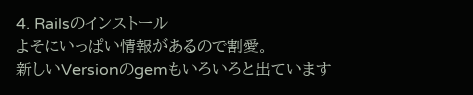4. Railsのインストール
よそにいっぱい情報があるので割愛。
新しいVersionのgemもいろいろと出ています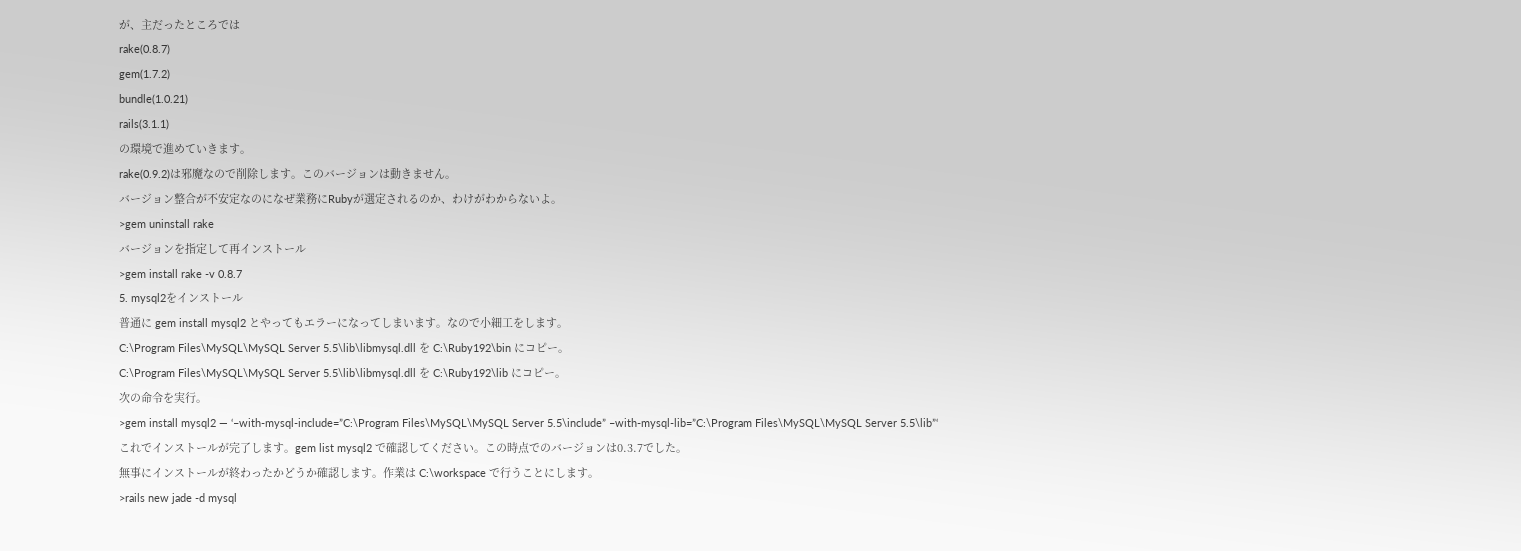が、主だったところでは
rake(0.8.7)
gem(1.7.2)
bundle(1.0.21)
rails(3.1.1)
の環境で進めていきます。
rake(0.9.2)は邪魔なので削除します。このバージョンは動きません。
バージョン整合が不安定なのになぜ業務にRubyが選定されるのか、わけがわからないよ。
>gem uninstall rake
バージョンを指定して再インストール
>gem install rake -v 0.8.7
5. mysql2をインストール
普通に gem install mysql2 とやってもエラーになってしまいます。なので小細工をします。
C:\Program Files\MySQL\MySQL Server 5.5\lib\libmysql.dll を C:\Ruby192\bin にコピー。
C:\Program Files\MySQL\MySQL Server 5.5\lib\libmysql.dll を C:\Ruby192\lib にコピー。
次の命令を実行。
>gem install mysql2 — ‘–with-mysql-include=”C:\Program Files\MySQL\MySQL Server 5.5\include” –with-mysql-lib=”C:\Program Files\MySQL\MySQL Server 5.5\lib”‘
これでインストールが完了します。gem list mysql2 で確認してください。この時点でのバージョンは0.3.7でした。
無事にインストールが終わったかどうか確認します。作業は C:\workspace で行うことにします。
>rails new jade -d mysql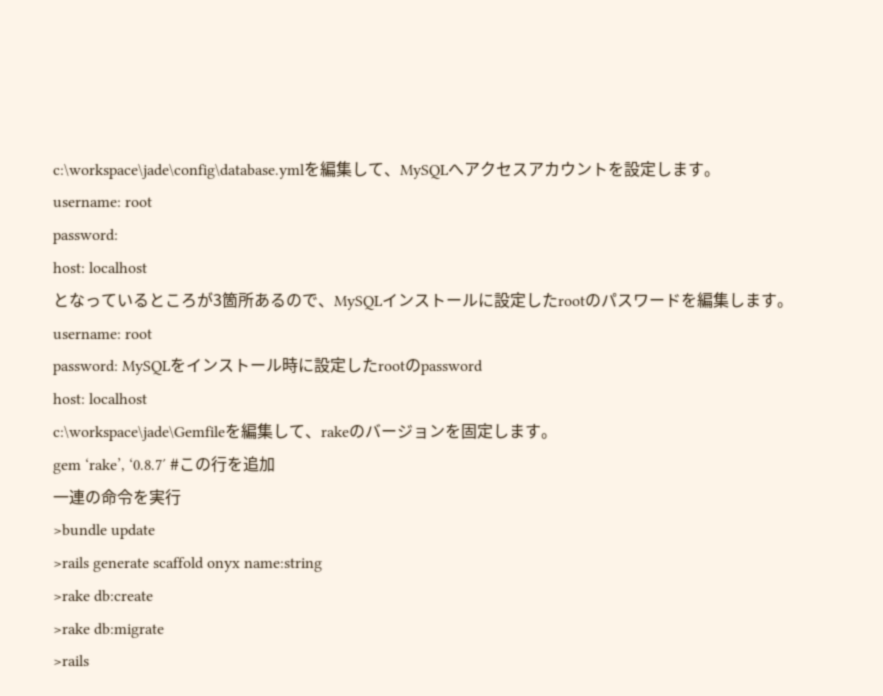c:\workspace\jade\config\database.ymlを編集して、MySQLへアクセスアカウントを設定します。
username: root
password:
host: localhost
となっているところが3箇所あるので、MySQLインストールに設定したrootのパスワードを編集します。
username: root
password: MySQLをインストール時に設定したrootのpassword
host: localhost
c:\workspace\jade\Gemfileを編集して、rakeのバージョンを固定します。
gem ‘rake’, ‘0.8.7′ #この行を追加
一連の命令を実行
>bundle update
>rails generate scaffold onyx name:string
>rake db:create
>rake db:migrate
>rails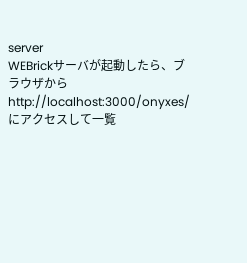server
WEBrickサーバが起動したら、ブラウザから http://localhost:3000/onyxes/ にアクセスして一覧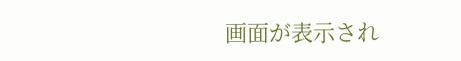画面が表示され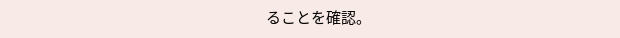ることを確認。